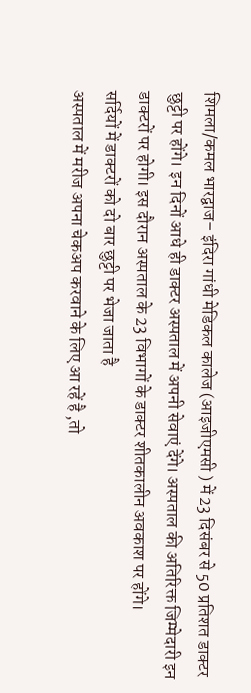शिमला/कमल भारद्वाज– इंदिरा गांधी मेडिकल कालेज (आइजीएमसी ) में 23 दिसंबर से 50 प्रतिशत डाक्टर छुट्टी पर होंगे। इन दिनों आधे ही डाक्टर अस्पताल में अपनी सेवाएं देंगे। अस्पताल की अतिरिक्त जिम्मेदारी इन डाक्टरों पर होगी। इस दौरान अस्पताल के 23 विभागों के डाक्टर शीतकालीन अवकाश पर होंगे।
सर्दियों में डाक्टरों को दो बार छुट्टी पर भेजा जाता है
अस्पताल में मरीज अपना चेकअप करवाने के लिए आ रहें है ,तो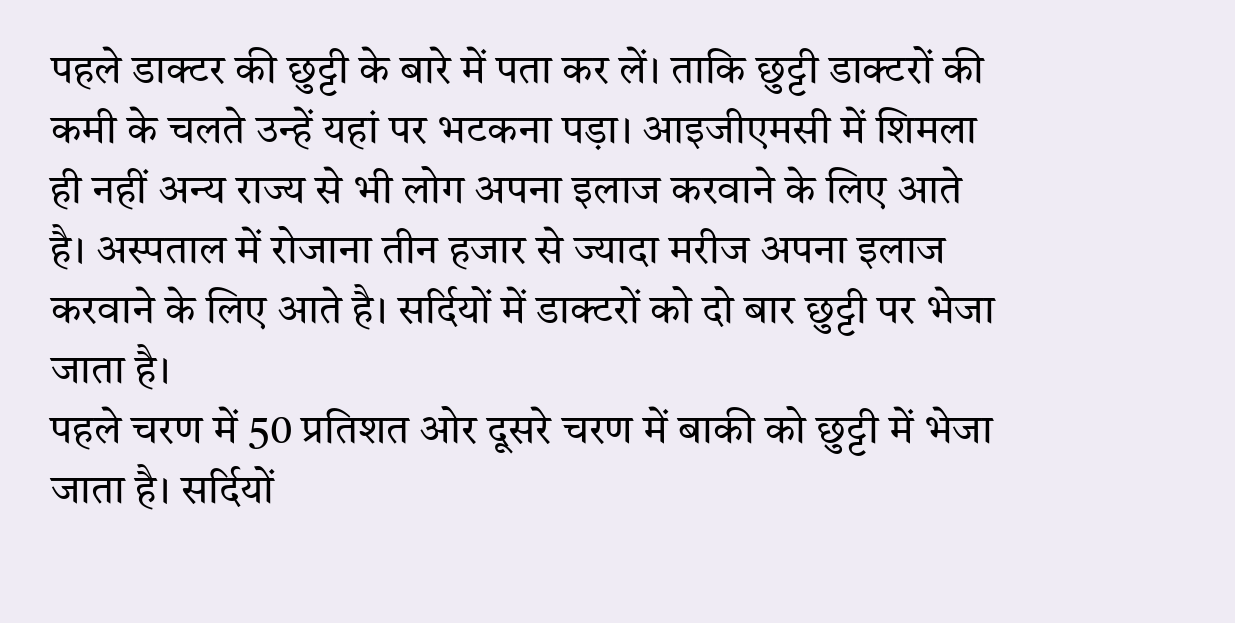पहले डाक्टर की छुट्टी के बारे में पता कर लें। ताकि छुट्टी डाक्टरों की कमी के चलते उन्हें यहां पर भटकना पड़ा। आइजीएमसी में शिमला ही नहीं अन्य राज्य से भी लोग अपना इलाज करवाने के लिए आते है। अस्पताल में रोजाना तीन हजार से ज्यादा मरीज अपना इलाज करवाने के लिए आते है। सर्दियों में डाक्टरों को दो बार छुट्टी पर भेजा जाता है।
पहले चरण में 50 प्रतिशत ओर दूसरे चरण में बाकी को छुट्टी में भेजा जाता है। सर्दियों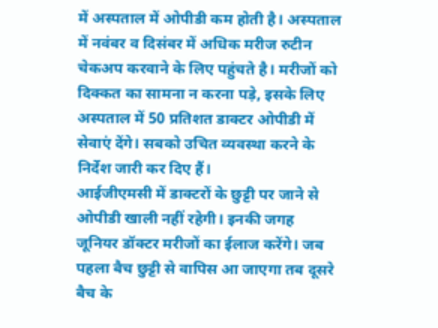में अस्पताल में ओपीडी कम होती है। अस्पताल में नवंबर व दिसंबर में अधिक मरीज रुटीन चेकअप करवाने के लिए पहुंचते है। मरीजों को दिक्कत का सामना न करना पड़े, इसके लिए अस्पताल में 50 प्रतिशत डाक्टर ओपीडी में सेवाएं देंगे। सबको उचित व्यवस्था करने के निर्देश जारी कर दिए हैं।
आईजीएमसी में डाक्टरों के छुट्टी पर जाने से ओपीडी खाली नहीं रहेगी। इनकी जगह जूनियर डॉक्टर मरीजों का ईलाज करेंगे। जब पहला बैच छुट्टी से वापिस आ जाएगा तब दूसरे बैच के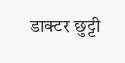डाक्टर छुट्टी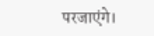परजाएंगे।